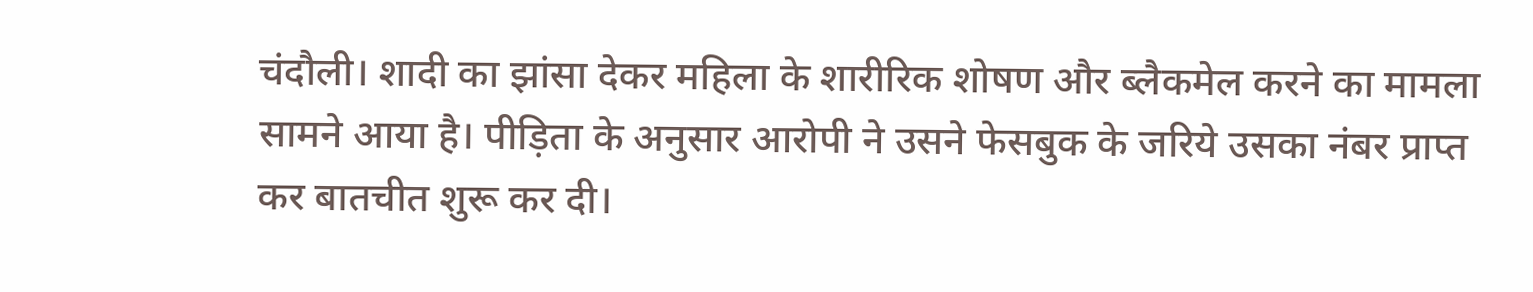चंदौली। शादी का झांसा देकर महिला के शारीरिक शोषण और ब्लैकमेल करने का मामला सामने आया है। पीड़िता के अनुसार आरोपी ने उसने फेसबुक के जरिये उसका नंबर प्राप्त कर बातचीत शुरू कर दी।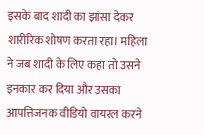इसके बाद शादी का झांसा देकर शारीरिक शोषण करता रहा। महिला ने जब शादी के लिए कहा तो उसने इनकार कर दिया और उसका आपत्तिजनक वीडियो वायरल करने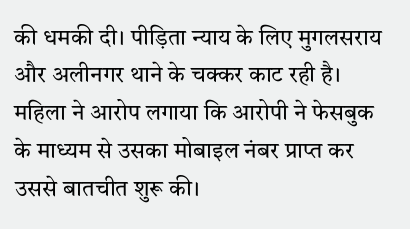की धमकी दी। पीड़िता न्याय के लिए मुगलसराय और अलीनगर थाने के चक्कर काट रही है।
महिला ने आरोप लगाया कि आरोपी ने फेसबुक के माध्यम से उसका मोबाइल नंबर प्राप्त कर उससे बातचीत शुरू की।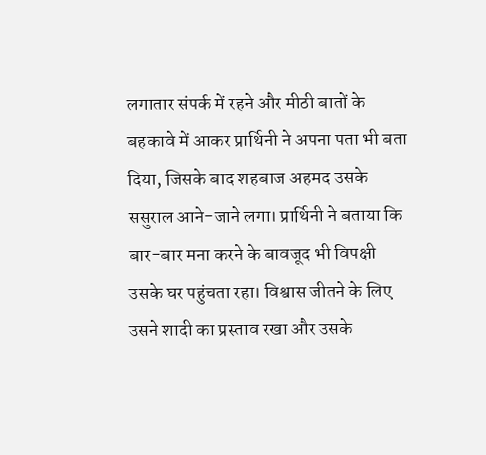लगातार संपर्क में रहने और मीठी बातों के बहकावे में आकर प्रार्थिनी ने अपना पता भी बता दिया, जिसके बाद शहबाज अहमद उसके ससुराल आने-जाने लगा। प्रार्थिनी ने बताया कि बार-बार मना करने के बावजूद भी विपक्षी उसके घर पहुंचता रहा। विश्वास जीतने के लिए उसने शादी का प्रस्ताव रखा और उसके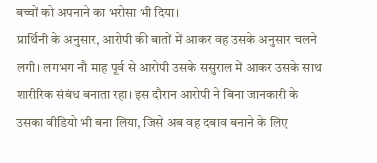बच्चों को अपनाने का भरोसा भी दिया।
प्रार्थिनी के अनुसार, आरोपी की बातों में आकर वह उसके अनुसार चलने लगी। लगभग नौ माह पूर्व से आरोपी उसके ससुराल में आकर उसके साथ शारीरिक संबंध बनाता रहा। इस दौरान आरोपी ने बिना जानकारी के उसका वीडियो भी बना लिया, जिसे अब वह दबाव बनाने के लिए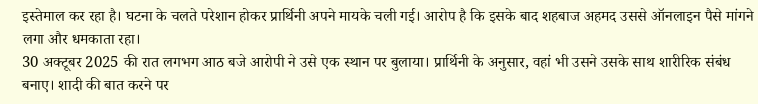इस्तेमाल कर रहा है। घटना के चलते परेशान होकर प्रार्थिनी अपने मायके चली गई। आरोप है कि इसके बाद शहबाज अहमद उससे ऑनलाइन पैसे मांगने लगा और धमकाता रहा।
30 अक्टूबर 2025 की रात लगभग आठ बजे आरोपी ने उसे एक स्थान पर बुलाया। प्रार्थिनी के अनुसार, वहां भी उसने उसके साथ शारीरिक संबंध बनाए। शादी की बात करने पर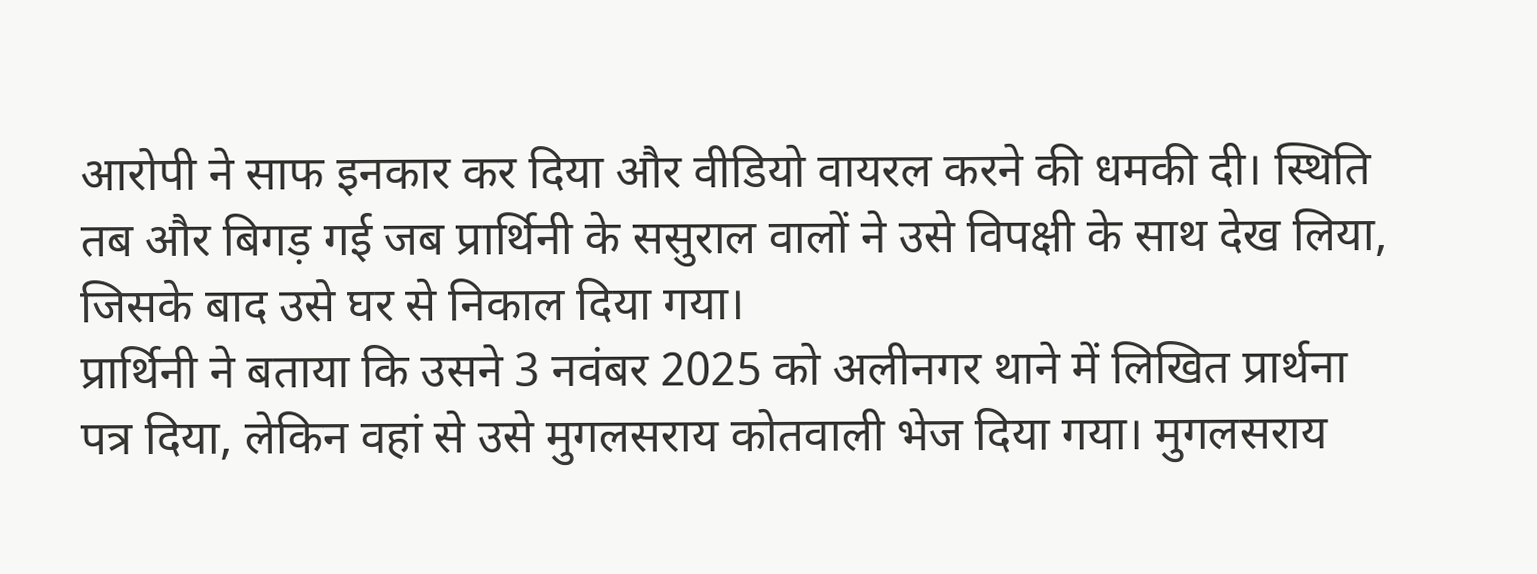आरोपी ने साफ इनकार कर दिया और वीडियो वायरल करने की धमकी दी। स्थिति तब और बिगड़ गई जब प्रार्थिनी के ससुराल वालों ने उसे विपक्षी के साथ देख लिया, जिसके बाद उसे घर से निकाल दिया गया।
प्रार्थिनी ने बताया कि उसने 3 नवंबर 2025 को अलीनगर थाने में लिखित प्रार्थना पत्र दिया, लेकिन वहां से उसे मुगलसराय कोतवाली भेज दिया गया। मुगलसराय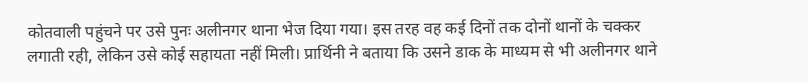कोतवाली पहुंचने पर उसे पुनः अलीनगर थाना भेज दिया गया। इस तरह वह कई दिनों तक दोनों थानों के चक्कर लगाती रही, लेकिन उसे कोई सहायता नहीं मिली। प्रार्थिनी ने बताया कि उसने डाक के माध्यम से भी अलीनगर थाने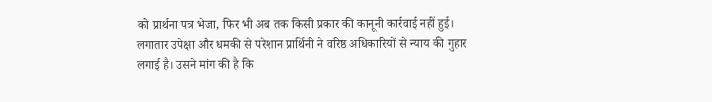को प्रार्थना पत्र भेजा, फिर भी अब तक किसी प्रकार की कानूनी कार्रवाई नहीं हुई। लगातार उपेक्षा और धमकी से परेशान प्रार्थिनी ने वरिष्ठ अधिकारियों से न्याय की गुहार लगाई है। उसने मांग की है कि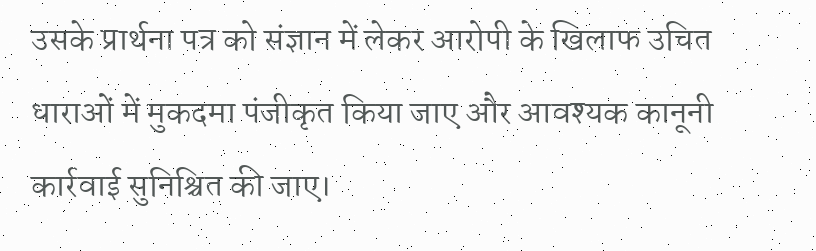उसके प्रार्थना पत्र को संज्ञान में लेकर आरोपी के खिलाफ उचित धाराओं में मुकदमा पंजीकृत किया जाए और आवश्यक कानूनी कार्रवाई सुनिश्चित की जाए।